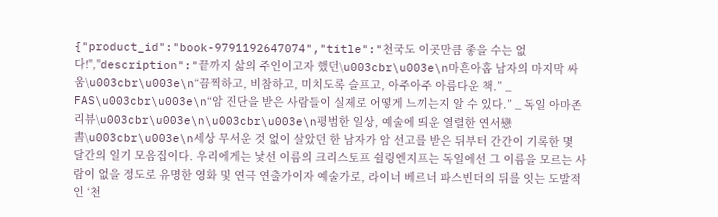{"product_id":"book-9791192647074","title":"천국도 이곳만큼 좋을 수는 없다!","description":"끝까지 삶의 주인이고자 했던\u003cbr\u003e\n마흔아홉 남자의 마지막 싸움\u003cbr\u003e\n“끔찍하고, 비참하고, 미치도록 슬프고, 아주아주 아름다운 책.” _ FAS\u003cbr\u003e\n“암 진단을 받은 사람들이 실제로 어떻게 느끼는지 알 수 있다.” _ 독일 아마존 리뷰\u003cbr\u003e\n\u003cbr\u003e\n평범한 일상, 예술에 띄운 열렬한 연서戀書\u003cbr\u003e\n세상 무서운 것 없이 살았던 한 남자가 암 선고를 받은 뒤부터 간간이 기록한 몇 달간의 일기 모음집이다. 우리에게는 낯선 이름의 크리스토프 쉴링엔지프는 독일에선 그 이름을 모르는 사람이 없을 정도로 유명한 영화 및 연극 연출가이자 예술가로, 라이너 베르너 파스빈더의 뒤를 잇는 도발적인 ‘천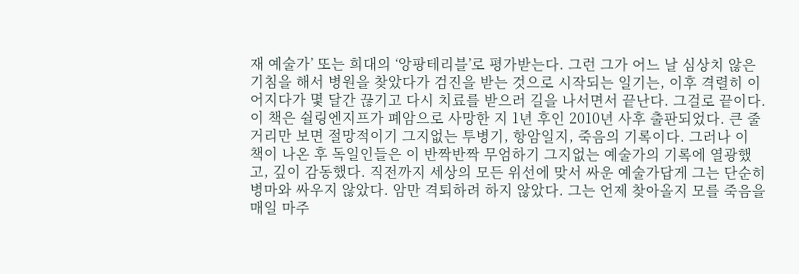재 예술가’ 또는 희대의 ‘앙팡테리블’로 평가받는다. 그런 그가 어느 날 심상치 않은 기침을 해서 병원을 찾았다가 검진을 받는 것으로 시작되는 일기는, 이후 격렬히 이어지다가 몇 달간 끊기고 다시 치료를 받으러 길을 나서면서 끝난다. 그걸로 끝이다. 이 책은 쉴링엔지프가 폐암으로 사망한 지 1년 후인 2010년 사후 출판되었다. 큰 줄거리만 보면 절망적이기 그지없는 투병기, 항암일지, 죽음의 기록이다. 그러나 이 책이 나온 후 독일인들은 이 반짝반짝 무엄하기 그지없는 예술가의 기록에 열광했고, 깊이 감동했다. 직전까지 세상의 모든 위선에 맞서 싸운 예술가답게 그는 단순히 병마와 싸우지 않았다. 암만 격퇴하려 하지 않았다. 그는 언제 찾아올지 모를 죽음을 매일 마주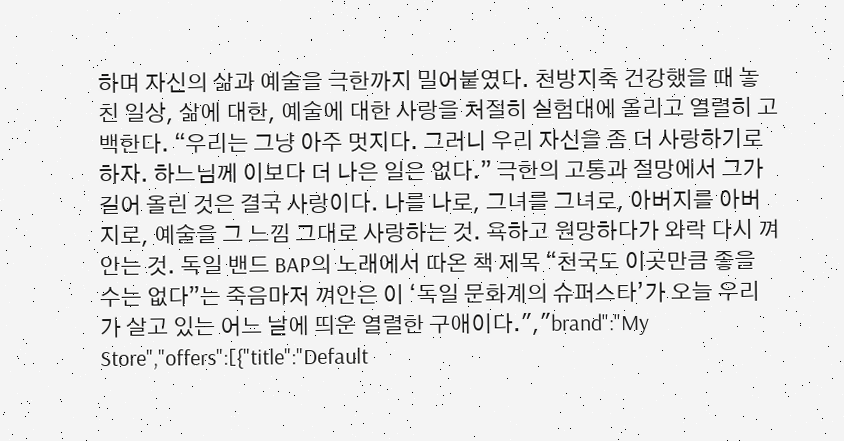하며 자신의 삶과 예술을 극한까지 밀어붙였다. 천방지축 건강했을 때 놓친 일상, 삶에 대한, 예술에 대한 사랑을 처절히 실험대에 올리고 열렬히 고백한다. “우리는 그냥 아주 멋지다. 그러니 우리 자신을 좀 더 사랑하기로 하자. 하느님께 이보다 더 나은 일은 없다.” 극한의 고통과 절망에서 그가 길어 올린 것은 결국 사랑이다. 나를 나로, 그녀를 그녀로, 아버지를 아버지로, 예술을 그 느낌 그대로 사랑하는 것. 욕하고 원망하다가 와락 다시 껴안는 것. 독일 밴드 BAP의 노래에서 따온 책 제목 “천국도 이곳만큼 좋을 수는 없다”는 죽음마저 껴안은 이 ‘독일 문화계의 슈퍼스타’가 오늘 우리가 살고 있는 어느 날에 띄운 열렬한 구애이다.","brand":"My Store","offers":[{"title":"Default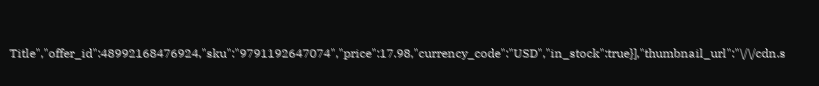Title","offer_id":48992168476924,"sku":"9791192647074","price":17.98,"currency_code":"USD","in_stock":true}],"thumbnail_url":"\/\/cdn.s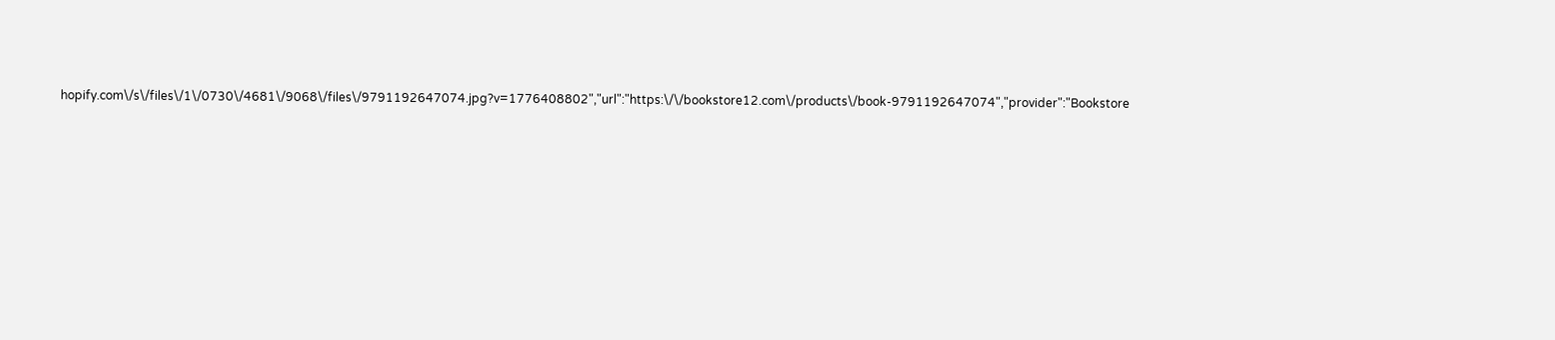hopify.com\/s\/files\/1\/0730\/4681\/9068\/files\/9791192647074.jpg?v=1776408802","url":"https:\/\/bookstore12.com\/products\/book-9791192647074","provider":"Bookstore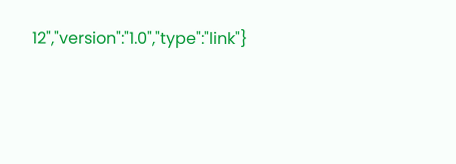12","version":"1.0","type":"link"}